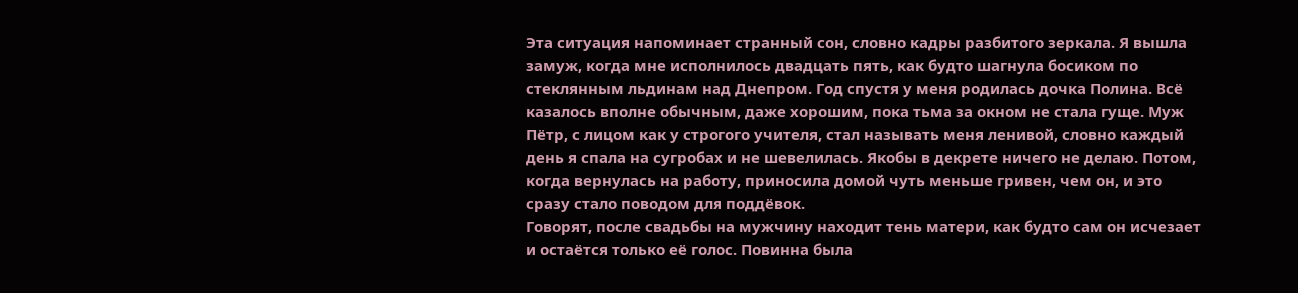Эта ситуация напоминает странный сон, словно кадры разбитого зеркала. Я вышла замуж, когда мне исполнилось двадцать пять, как будто шагнула босиком по стеклянным льдинам над Днепром. Год спустя у меня родилась дочка Полина. Всё казалось вполне обычным, даже хорошим, пока тьма за окном не стала гуще. Муж Пётр, с лицом как у строгого учителя, стал называть меня ленивой, словно каждый день я спала на сугробах и не шевелилась. Якобы в декрете ничего не делаю. Потом, когда вернулась на работу, приносила домой чуть меньше гривен, чем он, и это сразу стало поводом для поддёвок.
Говорят, после свадьбы на мужчину находит тень матери, как будто сам он исчезает и остаётся только её голос. Повинна была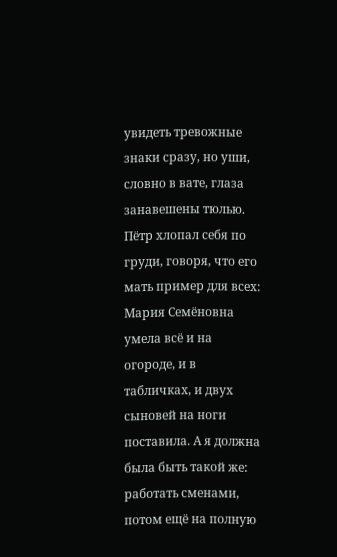увидеть тревожные знаки сразу, но уши, словно в вате, глаза занавешены тюлью.
Пётр хлопал себя по груди, говоря, что его мать пример для всех: Мария Семёновна умела всё и на огороде, и в табличках, и двух сыновей на ноги поставила. А я должна была быть такой же: работать сменами, потом ещё на полную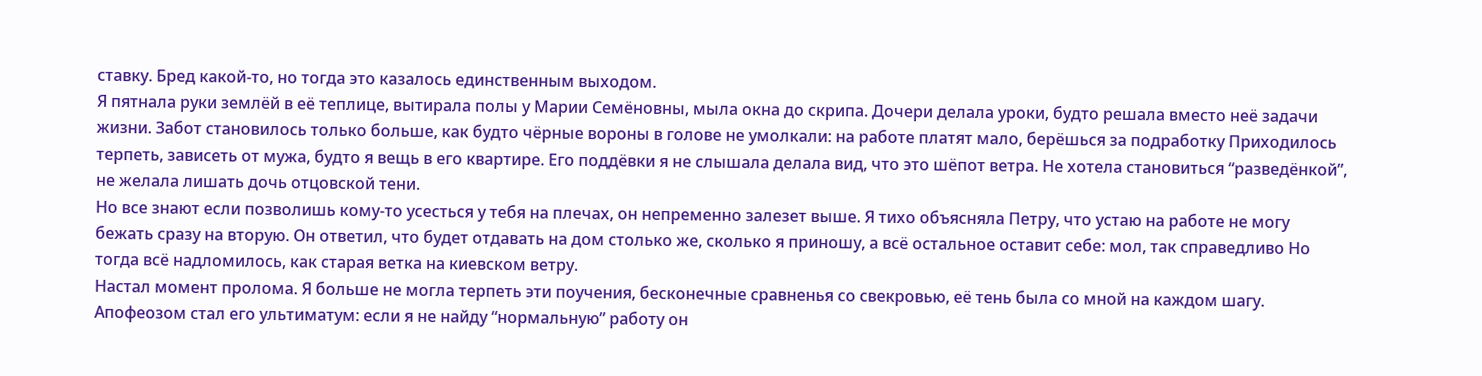ставку. Бред какой-то, но тогда это казалось единственным выходом.
Я пятнала руки землёй в её теплице, вытирала полы у Марии Семёновны, мыла окна до скрипа. Дочери делала уроки, будто решала вместо неё задачи жизни. Забот становилось только больше, как будто чёрные вороны в голове не умолкали: на работе платят мало, берёшься за подработку Приходилось терпеть, зависеть от мужа, будто я вещь в его квартире. Его поддёвки я не слышала делала вид, что это шёпот ветра. Не хотела становиться “разведёнкой”, не желала лишать дочь отцовской тени.
Но все знают если позволишь кому-то усесться у тебя на плечах, он непременно залезет выше. Я тихо объясняла Петру, что устаю на работе не могу бежать сразу на вторую. Он ответил, что будет отдавать на дом столько же, сколько я приношу, а всё остальное оставит себе: мол, так справедливо Но тогда всё надломилось, как старая ветка на киевском ветру.
Настал момент пролома. Я больше не могла терпеть эти поучения, бесконечные сравненья со свекровью, её тень была со мной на каждом шагу. Апофеозом стал его ультиматум: если я не найду “нормальную” работу он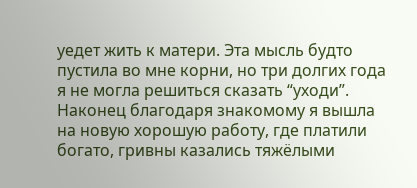уедет жить к матери. Эта мысль будто пустила во мне корни, но три долгих года я не могла решиться сказать “уходи”. Наконец благодаря знакомому я вышла на новую хорошую работу, где платили богато, гривны казались тяжёлыми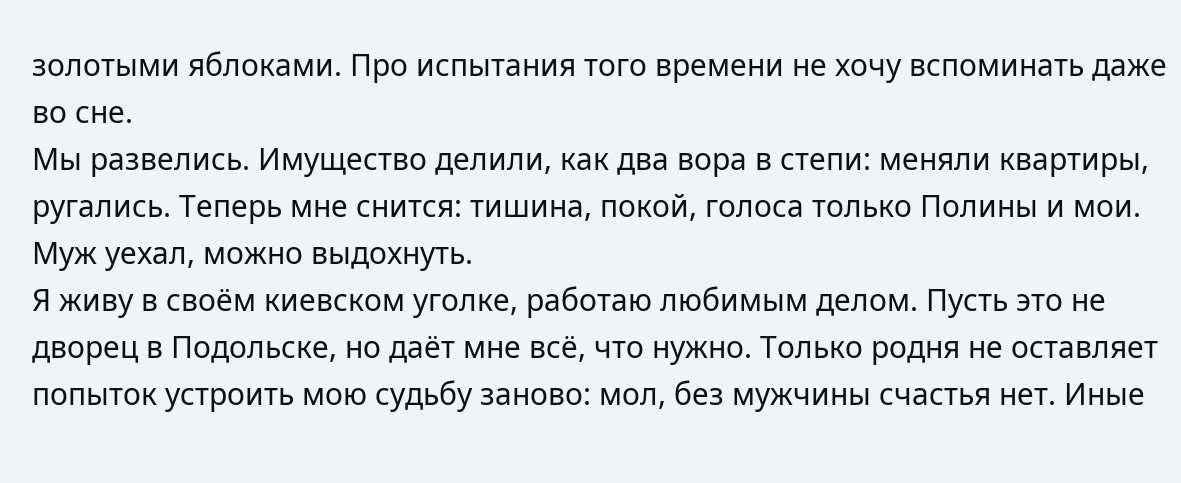золотыми яблоками. Про испытания того времени не хочу вспоминать даже во сне.
Мы развелись. Имущество делили, как два вора в степи: меняли квартиры, ругались. Теперь мне снится: тишина, покой, голоса только Полины и мои. Муж уехал, можно выдохнуть.
Я живу в своём киевском уголке, работаю любимым делом. Пусть это не дворец в Подольске, но даёт мне всё, что нужно. Только родня не оставляет попыток устроить мою судьбу заново: мол, без мужчины счастья нет. Иные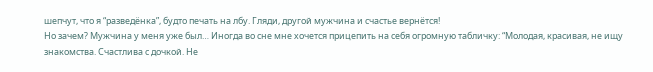шепчут, что я “разведёнка”, будто печать на лбу. Гляди, другой мужчина и счастье вернётся!
Но зачем? Мужчина у меня уже был… Иногда во сне мне хочется прицепить на себя огромную табличку: “Молодая, красивая, не ищу знакомства. Счастлива с дочкой. Не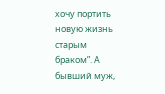хочу портить новую жизнь старым браком”. А бывший муж,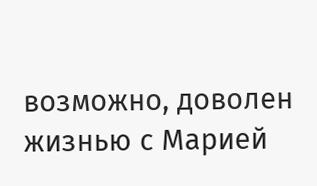возможно, доволен жизнью с Марией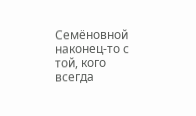Семёновной наконец-то с той, кого всегда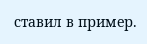ставил в пример.